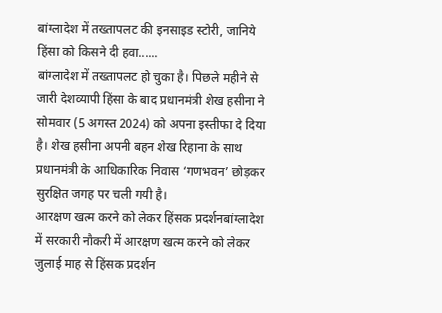बांग्लादेश में तख्तापलट की इनसाइड स्टोरी, जानिये हिंसा को किसने दी हवा......
बांग्लादेश में तख्तापलट हो चुका है। पिछले महीने से जारी देशव्यापी हिंसा के बाद प्रधानमंत्री शेख हसीना ने सोमवार (5 अगस्त 2024) को अपना इस्तीफा दे दिया है। शेख हसीना अपनी बहन शेख रिहाना के साथ प्रधानमंत्री के आधिकारिक निवास ‘गणभवन’ छोड़कर सुरक्षित जगह पर चली गयी है।
आरक्षण खत्म करने को लेकर हिंसक प्रदर्शनबांग्लादेश में सरकारी नौकरी में आरक्षण खत्म करने को लेकर जुलाई माह से हिंसक प्रदर्शन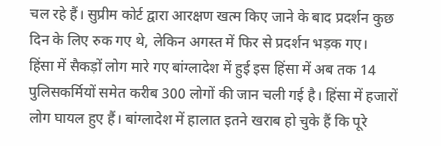चल रहे हैं। सुप्रीम कोर्ट द्वारा आरक्षण खत्म किए जाने के बाद प्रदर्शन कुछ दिन के लिए रुक गए थे, लेकिन अगस्त में फिर से प्रदर्शन भड़क गए।
हिंसा में सैकड़ों लोग मारे गए बांग्लादेश में हुई इस हिंसा में अब तक 14 पुलिसकर्मियों समेत करीब 300 लोगों की जान चली गई है। हिंसा में हजारों लोग घायल हुए हैं। बांग्लादेश में हालात इतने खराब हो चुके हैं कि पूरे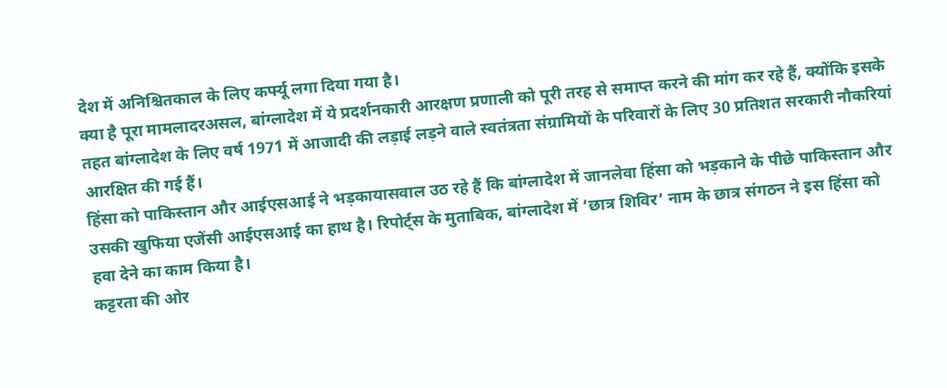देश में अनिश्चितकाल के लिए कर्फ्यू लगा दिया गया है।
क्या है पूरा मामलादरअसल, बांग्लादेश में ये प्रदर्शनकारी आरक्षण प्रणाली को पूरी तरह से समाप्त करने की मांग कर रहे हैं, क्योंकि इसके तहत बांग्लादेश के लिए वर्ष 1971 में आजादी की लड़ाई लड़ने वाले स्वतंत्रता संग्रामियों के परिवारों के लिए 30 प्रतिशत सरकारी नौकरियां आरक्षित की गई हैं।
हिंसा को पाकिस्तान और आईएसआई ने भड़कायासवाल उठ रहे हैं कि बांग्लादेश में जानलेवा हिंसा को भड़काने के पीछे पाकिस्तान और उसकी खुफिया एजेंसी आईएसआई का हाथ है। रिपोर्ट्स के मुताबिक, बांग्लादेश में ‘छात्र शिविर’ नाम के छात्र संगठन ने इस हिंसा को हवा देने का काम किया है।
कट्टरता की ओर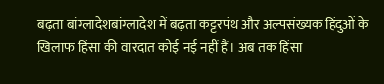बढ़ता बांग्लादेशबांग्लादेश में बढ़ता कट्टरपंथ और अल्पसंख्यक हिंदुओं के खिलाफ हिंसा की वारदात कोई नई नहीं हैं। अब तक हिंसा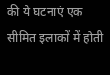की ये घटनाएं एक सीमित इलाकों में होती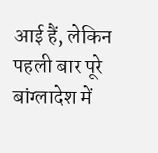आई हैं, लेकिन पहली बार पूरे बांग्लादेश में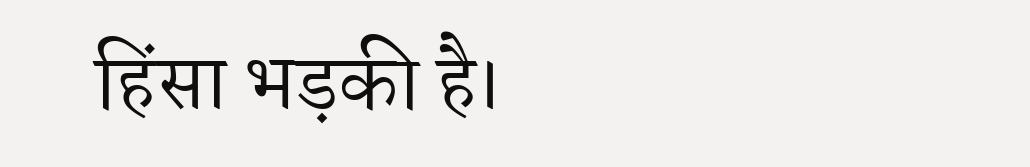हिंसा भड़की है।